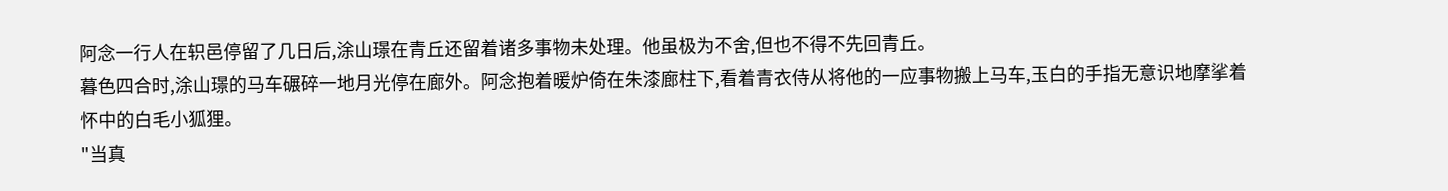阿念一行人在轵邑停留了几日后,涂山璟在青丘还留着诸多事物未处理。他虽极为不舍,但也不得不先回青丘。
暮色四合时,涂山璟的马车碾碎一地月光停在廊外。阿念抱着暖炉倚在朱漆廊柱下,看着青衣侍从将他的一应事物搬上马车,玉白的手指无意识地摩挲着怀中的白毛小狐狸。
"当真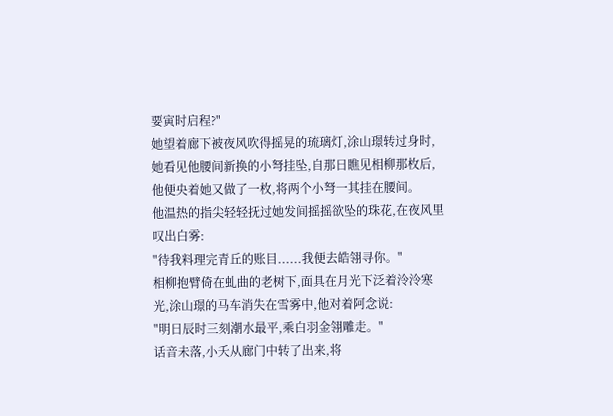要寅时启程?"
她望着廊下被夜风吹得摇晃的琉璃灯,涂山璟转过身时,她看见他腰间新换的小弩挂坠,自那日瞧见相柳那枚后,他便央着她又做了一枚,将两个小弩一其挂在腰间。
他温热的指尖轻轻抚过她发间摇摇欲坠的珠花,在夜风里叹出白雾:
"待我料理完青丘的账目......我便去皓翎寻你。"
相柳抱臂倚在虬曲的老树下,面具在月光下泛着泠泠寒光,涂山璟的马车消失在雪雾中,他对着阿念说:
"明日辰时三刻潮水最平,乘白羽金翎雕走。"
话音未落,小夭从廊门中转了出来,将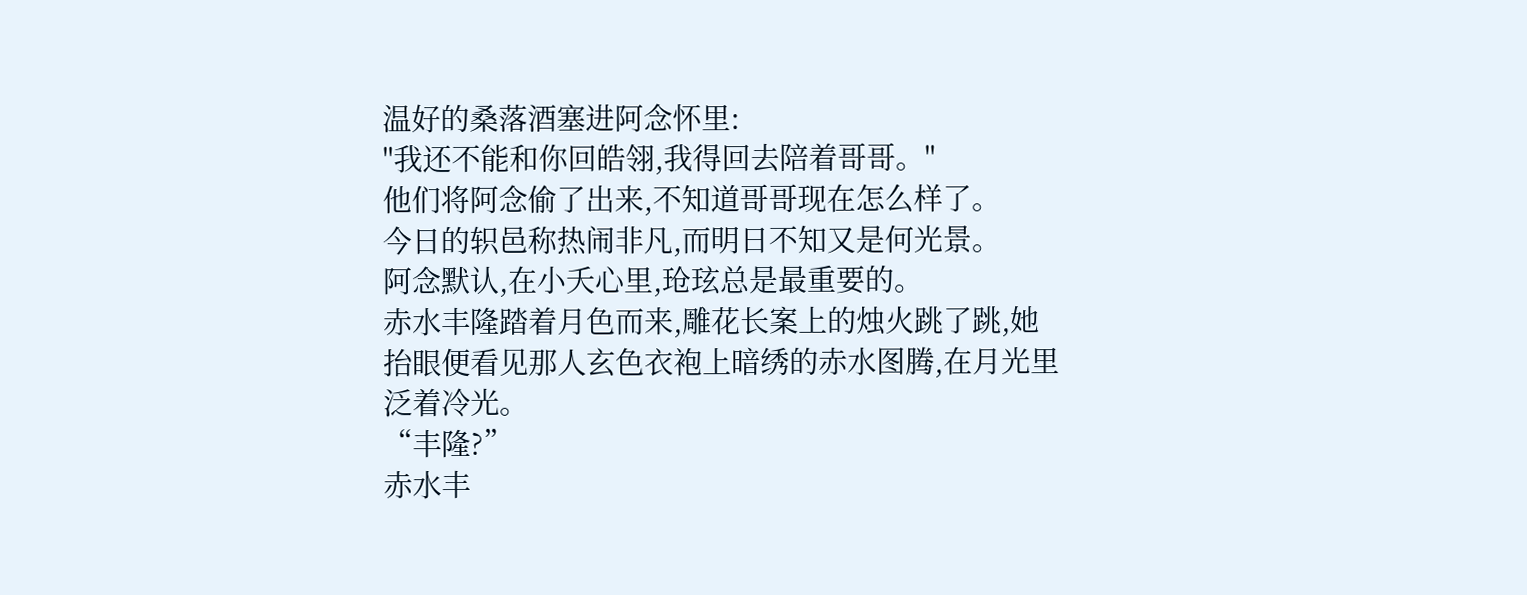温好的桑落酒塞进阿念怀里:
"我还不能和你回皓翎,我得回去陪着哥哥。"
他们将阿念偷了出来,不知道哥哥现在怎么样了。
今日的轵邑称热闹非凡,而明日不知又是何光景。
阿念默认,在小夭心里,玱玹总是最重要的。
赤水丰隆踏着月色而来,雕花长案上的烛火跳了跳,她抬眼便看见那人玄色衣袍上暗绣的赤水图腾,在月光里泛着冷光。
“丰隆?”
赤水丰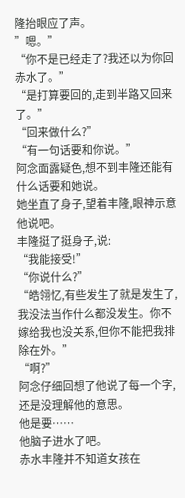隆抬眼应了声。
”嗯。”
“你不是已经走了?我还以为你回赤水了。”
“是打算要回的,走到半路又回来了。”
“回来做什么?”
“有一句话要和你说。”
阿念面露疑色,想不到丰隆还能有什么话要和她说。
她坐直了身子,望着丰隆,眼神示意他说吧。
丰隆挺了挺身子,说:
“我能接受!”
“你说什么?”
“皓翎忆,有些发生了就是发生了,我没法当作什么都没发生。你不嫁给我也没关系,但你不能把我排除在外。”
“啊?”
阿念仔细回想了他说了每一个字,还是没理解他的意思。
他是要……
他脑子进水了吧。
赤水丰隆并不知道女孩在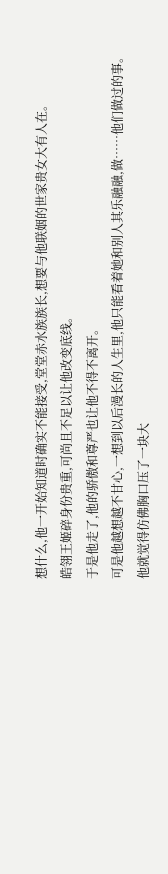想什么,他一开始知道时确实不能接受,堂堂赤水族族长,想要与他联姻的世家贵女大有人在。
皓翎王姬碎身份贵重,可尚且不足以让他改变底线。
于是他走了,他的骄傲和尊严也让他不得不离开。
可是他越想越不甘心,一想到以后漫长的人生里,他只能看着她和别人其乐融融,做……他们做过的事。
他就觉得仿佛胸口压了一块大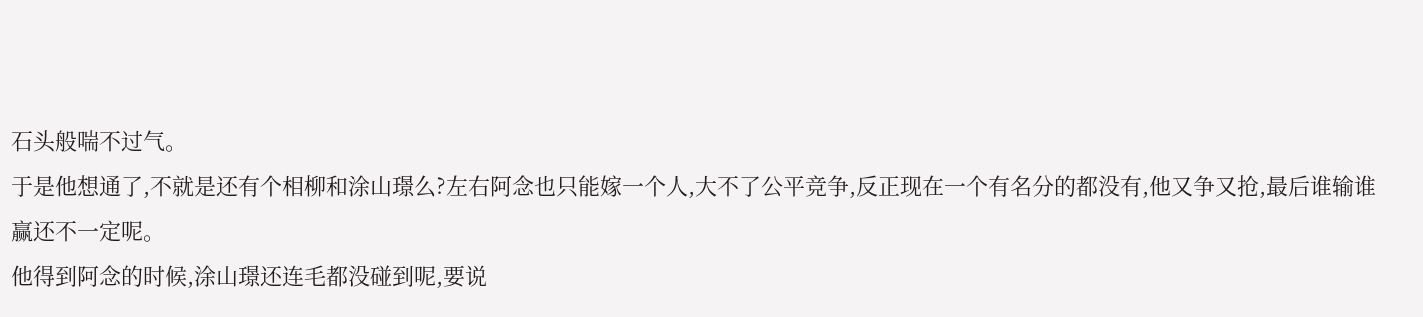石头般喘不过气。
于是他想通了,不就是还有个相柳和涂山璟么?左右阿念也只能嫁一个人,大不了公平竞争,反正现在一个有名分的都没有,他又争又抢,最后谁输谁赢还不一定呢。
他得到阿念的时候,涂山璟还连毛都没碰到呢,要说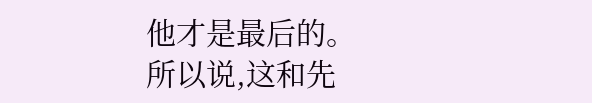他才是最后的。
所以说,这和先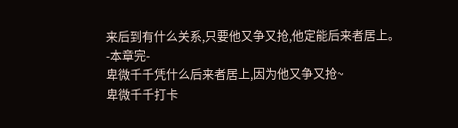来后到有什么关系,只要他又争又抢,他定能后来者居上。
-本章完-
卑微千千凭什么后来者居上,因为他又争又抢~
卑微千千打卡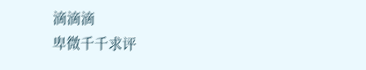滴滴滴
卑微千千求评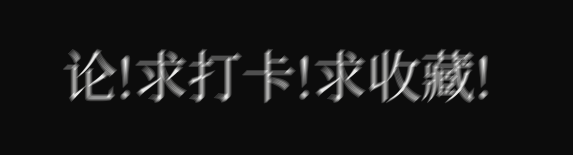论!求打卡!求收藏!